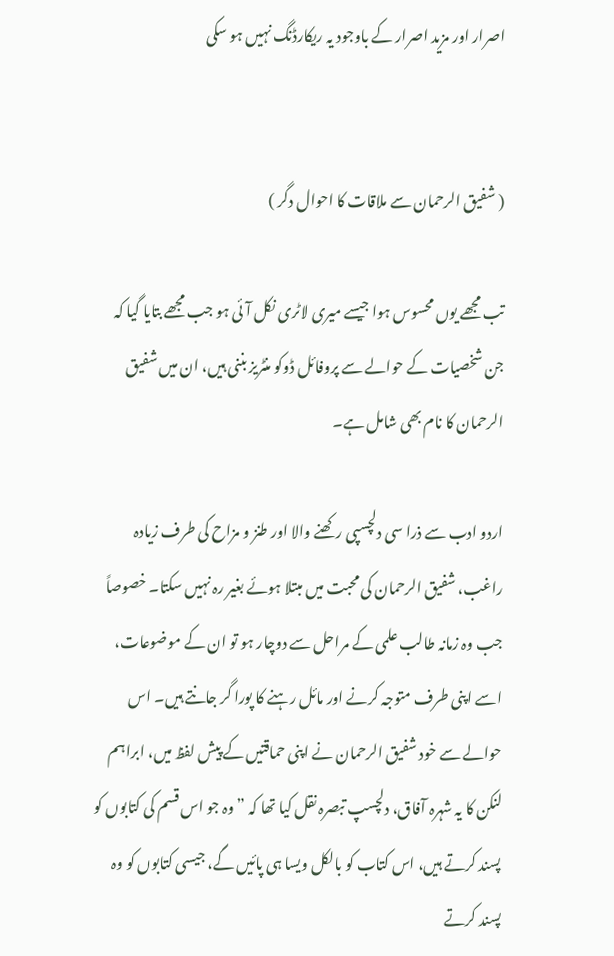اصرار اور مزید اصرار کے باوجود یہ ریکارڈنگ نہیں ہو سکی


( شفیق الرحمان سے ملاقات کا احوال دگر )

تب مجھے یوں محسوس ہوا جیسے میری لاٹری نکل آئی ہو جب مجھے بتایا گیا کہ جن شخصیات کے حوالے سے پروفائل ڈوکو منٹریز بننی ہیں، ان میں شفیق الرحمان کا نام بھی شامل ہے۔

اردو ادب سے ذرا سی دلچسپی رکھنے والا اور طنز و مزاح کی طرف زیادہ راغب، شفیق الرحمان کی محبت میں مبتلا ہوئے بغیر رہ نہیں سکتا۔ خصوصاً جب وہ زمانہ طالب علمی کے مراحل سے دوچار ہو تو ان کے موضوعات، اسے اپنی طرف متوجہ کرنے اور مائل رہنے کا پورا گر جانتے ہیں۔ اس حوالے سے خود شفیق الرحمان نے اپنی حماقتیں کے پیش لفظ میں، ابراہم لنکن کا یہ شہرہ آفاق، دلچسپ تبصرہ نقل کیا تھا کہ ”وہ جو اس قسم کی کتابوں کو پسند کرتے ہیں، اس کتاب کو بالکل ویسا ہی پائیں گے، جیسی کتابوں کو وہ پسند کرتے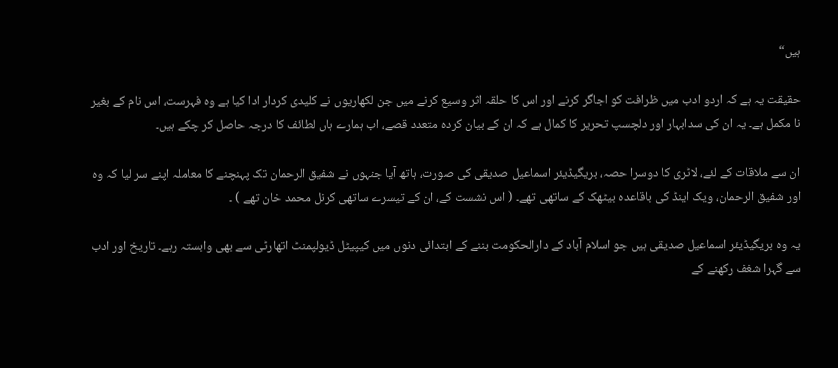ہیں“

حقیقت یہ ہے کہ اردو ادب میں ظرافت کو اجاگر کرنے اور اس کا حلقہ اثر وسیع کرنے میں جن لکھاریوں نے کلیدی کردار ادا کیا ہے وہ فہرست، اس نام کے بغیر نا مکمل ہے۔ یہ ان کی سدابہار اور دلچسپ تحریر کا کمال ہے کہ ان کے بیان کردہ متعدد قصے، اب ہمارے ہاں لطائف کا درجہ حاصل کر چکے ہیں۔

ان سے ملاقات کے لئے، لاٹری کا دوسرا حصہ، بریگیڈیئر اسماعیل صدیقی کی صورت، ہاتھ آیا جنہوں نے شفیق الرحمان تک پہنچنے کا معاملہ اپنے سر لیا کہ وہ اور شفیق الرحمان، ویک اینڈ کی باقاعدہ بیٹھک کے ساتھی تھے۔ ( اس نشست کے، ان کے تیسرے ساتھی کرنل محمد خان تھے ) ۔

یہ وہ بریگیڈیئر اسماعیل صدیقی ہیں جو اسلام آباد کے دارالحکومت بننے کے ابتدائی دنوں میں کیپیٹل ڈیولپمنٹ اتھارٹی سے بھی وابستہ رہے۔ تاریخ اور ادب سے گہرا شغف رکھنے کے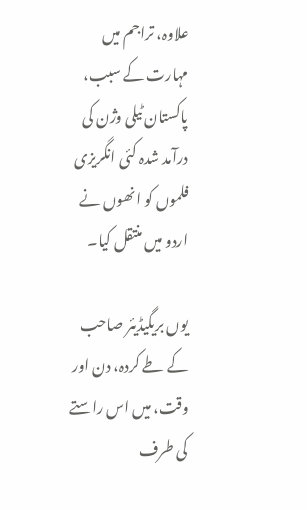علاوہ، تراجم میں مہارت کے سبب، پاکستان ٹیلی وژن کی درآمد شدہ کئی انگریزی فلموں کو انھوں نے اردو میں منتقل کیا۔

یوں بریگیڈیئر صاحب کے طے کردہ، دن اور وقت، میں اس راستے کی طرف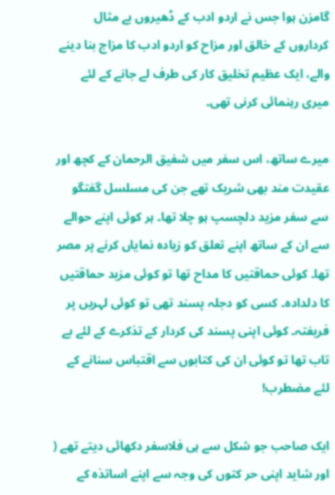گامزن ہوا جس نے اردو ادب کے ڈھیروں بے مثال کرداروں کے خالق اور مزاح کو اردو ادب کا مزاج بنا دینے والے، ایک عظیم تخلیق کار کی طرف لے جانے کے لئے میری رہنمائی کرنی تھی۔

میرے ساتھ، اس سفر میں شفیق الرحمان کے کچھ اور عقیدت مند بھی شریک تھے جن کی مسلسل گفتگو سے سفر مزید دلچسپ ہو چلا تھا۔ ہر کوئی اپنے حوالے سے ان کے ساتھ اپنے تعلق کو زیادہ نمایاں کرنے پر مصر تھا۔ کوئی حماقتیں کا مداح تھا تو کوئی مزید حماقتیں کا دلدادہ۔ کسی کو دجلہ پسند تھی تو کوئی لہریں پر فریفتہ۔ کوئی اپنی پسند کی کردار کے تذکرے کے لئے بے تاب تھا تو کوئی ان کی کتابوں سے اقتباس سنانے کے لئے مضطرب!

ایک صاحب جو شکل سے ہی فلاسفر دکھائی دیتے تھے ( اور شاید اپنی حر کتوں کی وجہ سے اپنے اساتذہ کے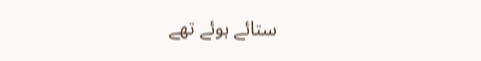ستائے ہوئے تھے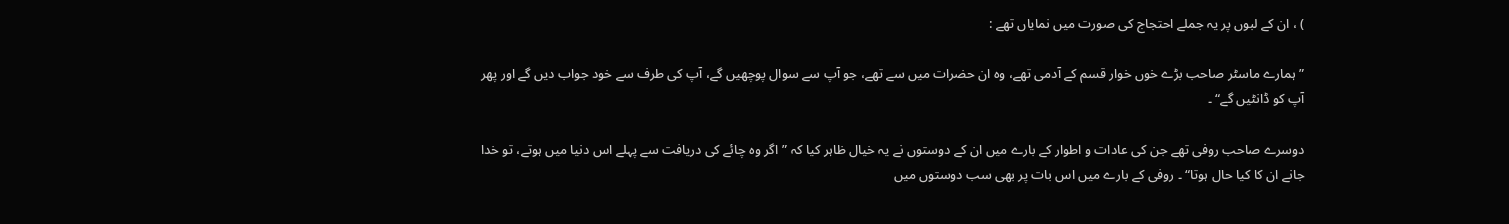) ، ان کے لبوں پر یہ جملے احتجاج کی صورت میں نمایاں تھے :

” ہمارے ماسٹر صاحب بڑے خوں خوار قسم کے آدمی تھے، وہ ان حضرات میں سے تھے، جو آپ سے سوال پوچھیں گے، آپ کی طرف سے خود جواب دیں گے اور پھر آپ کو ڈانٹیں گے“ ۔

دوسرے صاحب روفی تھے جن کی عادات و اطوار کے بارے میں ان کے دوستوں نے یہ خیال ظاہر کیا کہ ”اگر وہ چائے کی دریافت سے پہلے اس دنیا میں ہوتے، تو خدا جانے ان کا کیا حال ہوتا“ ۔ روفی کے بارے میں اس بات پر بھی سب دوستوں میں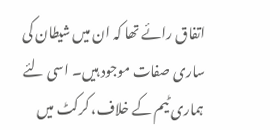اتفاق رائے تھا کہ ان میں شیطان کی ساری صفات موجود ہیں۔ اسی لئے ہماری ٹیم کے خلاف، کرکٹ میں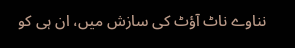نناوے ناٹ آؤٹ کی سازش میں، ان ہی کو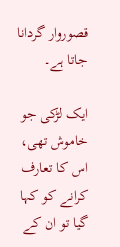قصوروار گردانا جاتا ہے۔

ایک لڑکی جو خاموش تھی، اس کا تعارف کرانے کو کہا گیا تو ان کے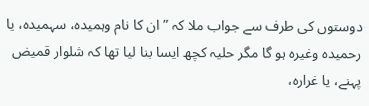دوستوں کی طرف سے جواب ملا کہ ”ان کا نام وہمیدہ، سہمیدہ، یا رحمیدہ وغیرہ ہو گا مگر حلیہ کچھ ایسا بنا لیا تھا کہ شلوار قمیض پہنے، یا غرارہ،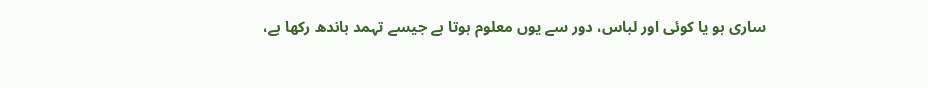ساری ہو یا کوئی اور لباس، دور سے یوں معلوم ہوتا ہے جیسے تہمد باندھ رکھا ہے،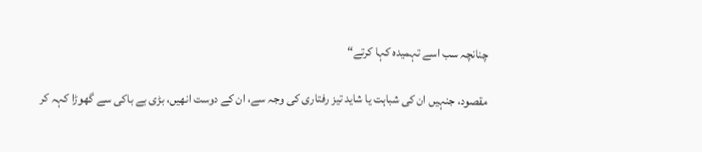چنانچہ سب اسے تہمیدہ کہا کرتے“

مقصود، جنہیں ان کی شباہت یا شاید تیز رفتاری کی وجہ سے، ان کے دوست انھیں، بڑی بے باکی سے گھوڑا کہہ کر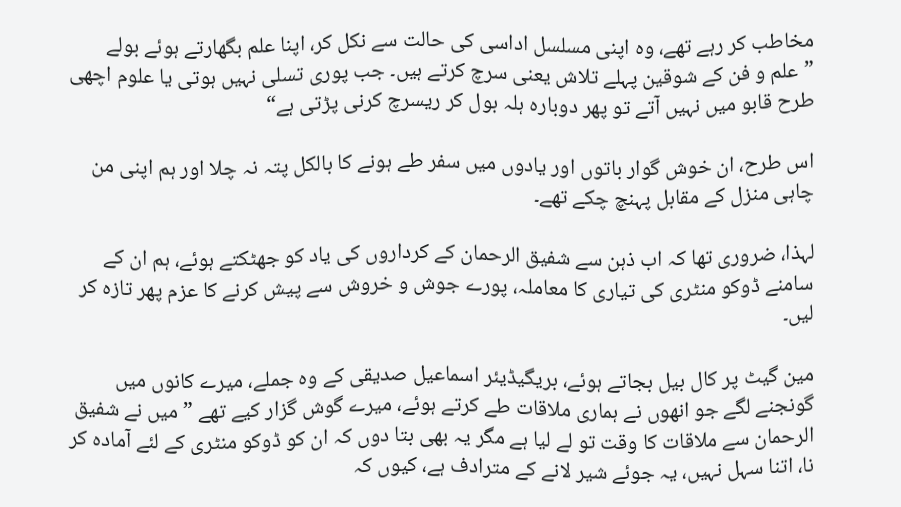مخاطب کر رہے تھے، وہ اپنی مسلسل اداسی کی حالت سے نکل کر، اپنا علم بگھارتے ہوئے بولے ”علم و فن کے شوقین پہلے تلاش یعنی سرچ کرتے ہیں۔ جب پوری تسلی نہیں ہوتی یا علوم اچھی طرح قابو میں نہیں آتے تو پھر دوبارہ ہلہ بول کر ریسرچ کرنی پڑتی ہے“

اس طرح، ان خوش گوار باتوں اور یادوں میں سفر طے ہونے کا بالکل پتہ نہ چلا اور ہم اپنی من چاہی منزل کے مقابل پہنچ چکے تھے۔

لہذا، ضروری تھا کہ اب ذہن سے شفیق الرحمان کے کرداروں کی یاد کو جھٹکتے ہوئے، ہم ان کے سامنے ڈوکو منٹری کی تیاری کا معاملہ، پورے جوش و خروش سے پیش کرنے کا عزم پھر تازہ کر لیں۔

مین گیٹ پر کال بیل بجاتے ہوئے، بریگیڈیئر اسماعیل صدیقی کے وہ جملے، میرے کانوں میں گونجنے لگے جو انھوں نے ہماری ملاقات طے کرتے ہوئے، میرے گوش گزار کیے تھے ”میں نے شفیق الرحمان سے ملاقات کا وقت تو لے لیا ہے مگر یہ بھی بتا دوں کہ ان کو ڈوکو منٹری کے لئے آمادہ کر نا، اتنا سہل نہیں، یہ جوئے شیر لانے کے مترادف ہے، کیوں کہ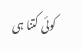کوئی کتنا ہی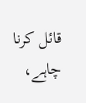قائل کرنا چاہے،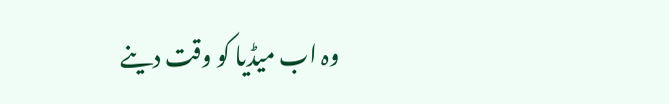وہ اب میڈیا کو وقت دینے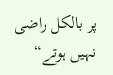پر بالکل راضی نہیں ہوتے“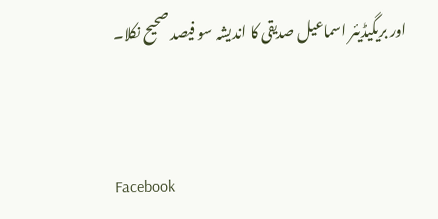اور بریگیڈیئر اسماعیل صدیقی کا اندیشہ سو فیصد صحیح نکلا۔


Facebook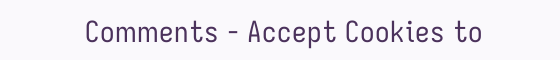Comments - Accept Cookies to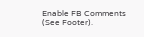Enable FB Comments (See Footer).